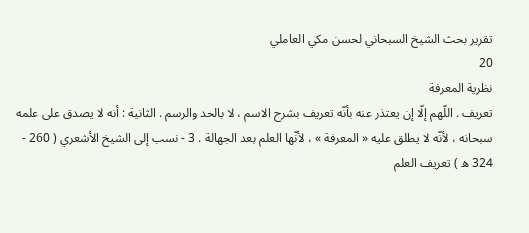تقرير بحث الشيخ السبحاني لحسن مكي العاملي
20
نظرية المعرفة
تعريف . اللّهم إلّا إن يعتذر عنه بأنّه تعريف بشرح الاسم ، لا بالحد والرسم . الثانية : أنه لا يصدق على علمه سبحانه ، لأنّه لا يطلق عليه « المعرفة » ، لأنّها العلم بعد الجهالة . 3 - نسب إلى الشيخ الأشعري ( 260 - 324 ه ) تعريف العلم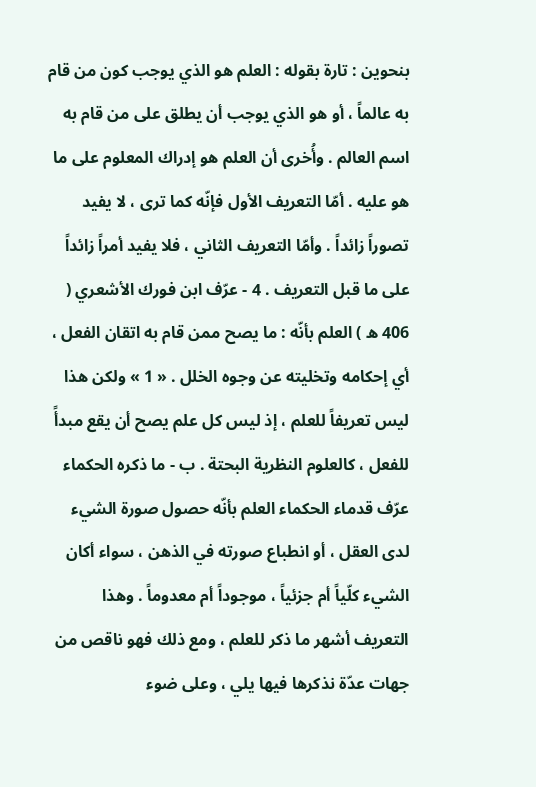بنحوين : تارة بقوله : العلم هو الذي يوجب كون من قام به عالماً ، أو هو الذي يوجب أن يطلق على من قام به اسم العالم . وأُخرى أن العلم هو إدراك المعلوم على ما هو عليه . أمّا التعريف الأول فإنّه كما ترى ، لا يفيد تصوراً زائداً . وأمّا التعريف الثاني ، فلا يفيد أمراً زائداً على ما قبل التعريف . 4 - عرّف ابن فورك الأشعري ( 406 ه ) العلم بأنّه : ما يصح ممن قام به اتقان الفعل ، أي إحكامه وتخليته عن وجوه الخلل . « 1 » ولكن هذا ليس تعريفاً للعلم ، إذ ليس كل علم يصح أن يقع مبدأً للفعل ، كالعلوم النظرية البحتة . ب - ما ذكره الحكماء عرّف قدماء الحكماء العلم بأنّه حصول صورة الشيء لدى العقل ، أو انطباع صورته في الذهن ، سواء أكان الشيء كلّياً أم جزئياً ، موجوداً أم معدوماً . وهذا التعريف أشهر ما ذكر للعلم ، ومع ذلك فهو ناقص من جهات عدّة نذكرها فيها يلي ، وعلى ضوء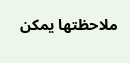ملاحظتها يمكن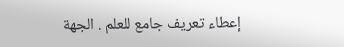إعطاء تعريف جامع للعلم . الجهة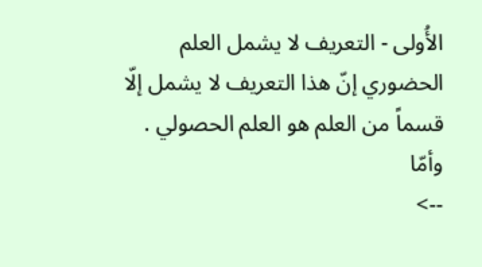الأُولى - التعريف لا يشمل العلم الحضوري إنّ هذا التعريف لا يشمل إلّا قسماً من العلم هو العلم الحصولي . وأمّا
-->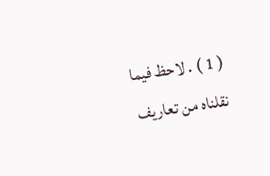( 1 ) . لاحظ فيما نقلناه من تعاريف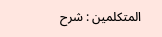المتكلمين : شرح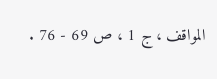المواقف ، ج 1 ، ص 69 - 76 .